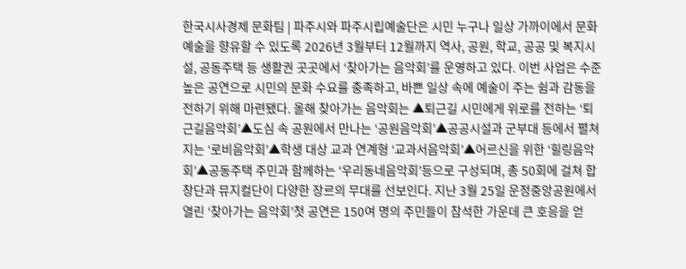한국시사경제 문화팀 | 파주시와 파주시립예술단은 시민 누구나 일상 가까이에서 문화예술을 향유할 수 있도록 2026년 3월부터 12월까지 역사, 공원, 학교, 공공 및 복지시설, 공동주택 등 생활권 곳곳에서 ‘찾아가는 음악회’를 운영하고 있다. 이번 사업은 수준 높은 공연으로 시민의 문화 수요를 충족하고, 바쁜 일상 속에 예술이 주는 쉼과 감동을 전하기 위해 마련됐다. 올해 찾아가는 음악회는 ▲퇴근길 시민에게 위로를 전하는 ‘퇴근길음악회’▲도심 속 공원에서 만나는 ‘공원음악회’▲공공시설과 군부대 등에서 펼쳐지는 ‘로비음악회’▲학생 대상 교과 연계형 ‘교과서음악회’▲어르신을 위한 ‘힐링음악회’▲공동주택 주민과 함께하는 ‘우리동네음악회’등으로 구성되며, 총 50회에 걸쳐 합창단과 뮤지컬단이 다양한 장르의 무대를 선보인다. 지난 3월 25일 운정중앙공원에서 열린 ‘찾아가는 음악회’첫 공연은 150여 명의 주민들이 참석한 가운데 큰 호응을 얻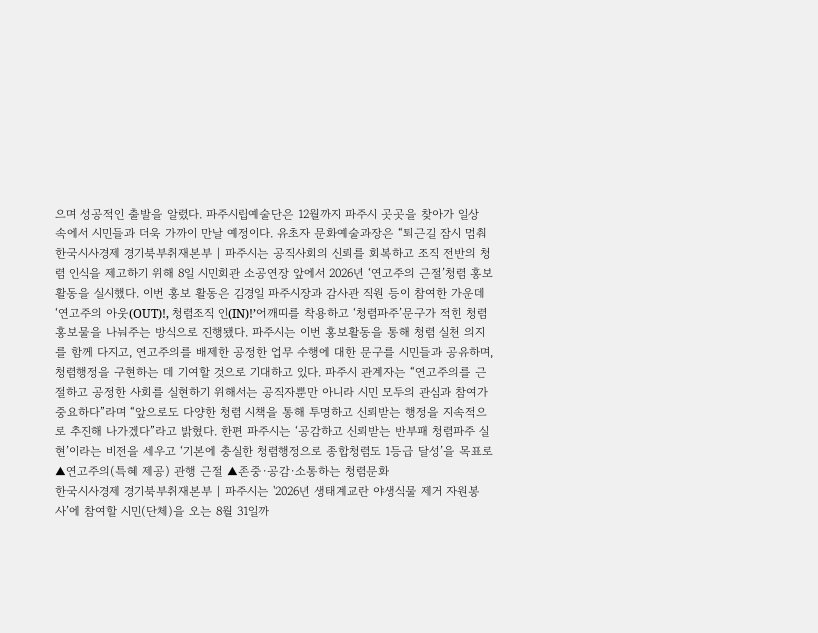으며 성공적인 출발을 알렸다. 파주시립예술단은 12월까지 파주시 곳곳을 찾아가 일상 속에서 시민들과 더욱 가까이 만날 예정이다. 유초자 문화예술과장은 “퇴근길 잠시 멈춰
한국시사경제 경기북부취재본부 | 파주시는 공직사회의 신뢰를 회복하고 조직 전반의 청렴 인식을 제고하기 위해 8일 시민회관 소공연장 앞에서 2026년 ‘연고주의 근절’청렴 홍보활동을 실시했다. 이번 홍보 활동은 김경일 파주시장과 감사관 직원 등이 참여한 가운데 ‘연고주의 아웃(OUT)!, 청렴조직 인(IN)!’어깨띠를 착용하고 ‘청렴파주’문구가 적힌 청렴 홍보물을 나눠주는 방식으로 진행됐다. 파주시는 이번 홍보활동을 통해 청렴 실천 의지를 함께 다지고, 연고주의를 배제한 공정한 업무 수행에 대한 문구를 시민들과 공유하며, 청렴행정을 구현하는 데 기여할 것으로 기대하고 있다. 파주시 관계자는 “연고주의를 근절하고 공정한 사회를 실현하기 위해서는 공직자뿐만 아니라 시민 모두의 관심과 참여가 중요하다”라며 “앞으로도 다양한 청렴 시책을 통해 투명하고 신뢰받는 행정을 지속적으로 추진해 나가겠다”라고 밝혔다. 한편 파주시는 ‘공감하고 신뢰받는 반부패 청렴파주 실현’이라는 비전을 세우고 ‘기본에 충실한 청렴행정으로 종합청렴도 1등급 달성’을 목표로 ▲연고주의(특혜 제공) 관행 근절 ▲존중·공감·소통하는 청렴문화
한국시사경제 경기북부취재본부 | 파주시는 '2026년 생태계교란 야생식물 제거 자원봉사’에 참여할 시민(단체)을 오는 8월 31일까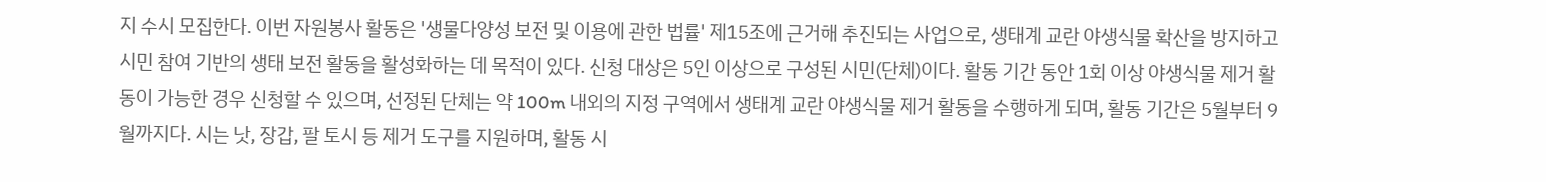지 수시 모집한다. 이번 자원봉사 활동은 '생물다양성 보전 및 이용에 관한 법률' 제15조에 근거해 추진되는 사업으로, 생태계 교란 야생식물 확산을 방지하고 시민 참여 기반의 생태 보전 활동을 활성화하는 데 목적이 있다. 신청 대상은 5인 이상으로 구성된 시민(단체)이다. 활동 기간 동안 1회 이상 야생식물 제거 활동이 가능한 경우 신청할 수 있으며, 선정된 단체는 약 100m 내외의 지정 구역에서 생태계 교란 야생식물 제거 활동을 수행하게 되며, 활동 기간은 5월부터 9월까지다. 시는 낫, 장갑, 팔 토시 등 제거 도구를 지원하며, 활동 시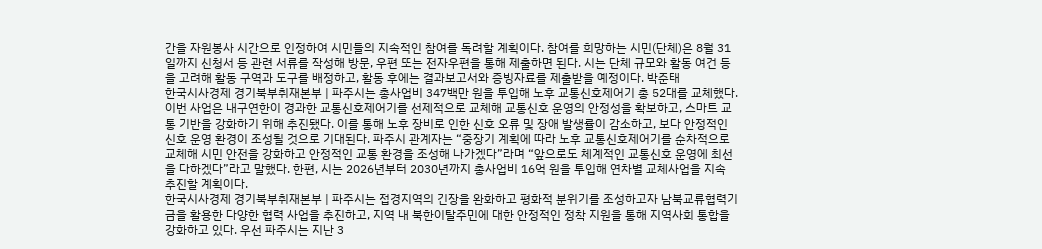간을 자원봉사 시간으로 인정하여 시민들의 지속적인 참여를 독려할 계획이다. 참여를 희망하는 시민(단체)은 8월 31일까지 신청서 등 관련 서류를 작성해 방문, 우편 또는 전자우편을 통해 제출하면 된다. 시는 단체 규모와 활동 여건 등을 고려해 활동 구역과 도구를 배정하고, 활동 후에는 결과보고서와 증빙자료를 제출받을 예정이다. 박준태
한국시사경제 경기북부취재본부 | 파주시는 총사업비 347백만 원을 투입해 노후 교통신호제어기 총 52대를 교체했다. 이번 사업은 내구연한이 경과한 교통신호제어기를 선제적으로 교체해 교통신호 운영의 안정성을 확보하고, 스마트 교통 기반을 강화하기 위해 추진됐다. 이를 통해 노후 장비로 인한 신호 오류 및 장애 발생률이 감소하고, 보다 안정적인 신호 운영 환경이 조성될 것으로 기대된다. 파주시 관계자는 “중장기 계획에 따라 노후 교통신호제어기를 순차적으로 교체해 시민 안전을 강화하고 안정적인 교통 환경을 조성해 나가겠다”라며 “앞으로도 체계적인 교통신호 운영에 최선을 다하겠다”라고 말했다. 한편, 시는 2026년부터 2030년까지 총사업비 16억 원을 투입해 연차별 교체사업을 지속 추진할 계획이다.
한국시사경제 경기북부취재본부 | 파주시는 접경지역의 긴장을 완화하고 평화적 분위기를 조성하고자 남북교류협력기금을 활용한 다양한 협력 사업을 추진하고, 지역 내 북한이탈주민에 대한 안정적인 정착 지원을 통해 지역사회 통합을 강화하고 있다. 우선 파주시는 지난 3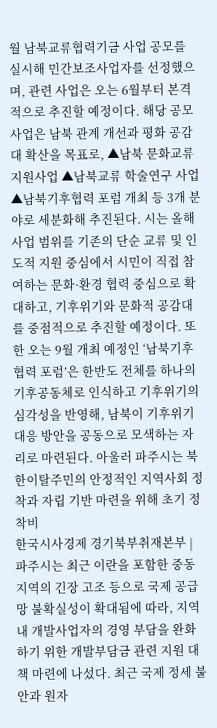월 남북교류협력기금 사업 공모를 실시해 민간보조사업자를 선정했으며, 관련 사업은 오는 6월부터 본격적으로 추진할 예정이다. 해당 공모사업은 남북 관계 개선과 평화 공감대 확산을 목표로, ▲남북 문화교류 지원사업 ▲남북교류 학술연구 사업 ▲남북기후협력 포럼 개최 등 3개 분야로 세분화해 추진된다. 시는 올해 사업 범위를 기존의 단순 교류 및 인도적 지원 중심에서 시민이 직접 참여하는 문화·환경 협력 중심으로 확대하고, 기후위기와 문화적 공감대를 중점적으로 추진할 예정이다. 또한 오는 9월 개최 예정인 ‘남북기후협력 포럼’은 한반도 전체를 하나의 기후공동체로 인식하고 기후위기의 심각성을 반영해, 남북이 기후위기 대응 방안을 공동으로 모색하는 자리로 마련된다. 아울러 파주시는 북한이탈주민의 안정적인 지역사회 정착과 자립 기반 마련을 위해 초기 정착비
한국시사경제 경기북부취재본부 | 파주시는 최근 이란을 포함한 중동 지역의 긴장 고조 등으로 국제 공급망 불확실성이 확대됨에 따라, 지역 내 개발사업자의 경영 부담을 완화하기 위한 개발부담금 관련 지원 대책 마련에 나섰다. 최근 국제 정세 불안과 원자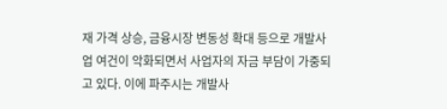재 가격 상승, 금융시장 변동성 확대 등으로 개발사업 여건이 악화되면서 사업자의 자금 부담이 가중되고 있다. 이에 파주시는 개발사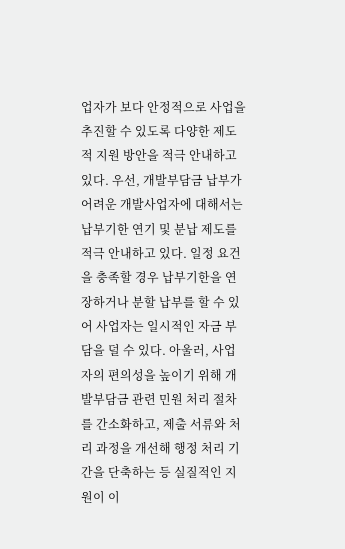업자가 보다 안정적으로 사업을 추진할 수 있도록 다양한 제도적 지원 방안을 적극 안내하고 있다. 우선, 개발부담금 납부가 어려운 개발사업자에 대해서는 납부기한 연기 및 분납 제도를 적극 안내하고 있다. 일정 요건을 충족할 경우 납부기한을 연장하거나 분할 납부를 할 수 있어 사업자는 일시적인 자금 부담을 덜 수 있다. 아울러, 사업자의 편의성을 높이기 위해 개발부담금 관련 민원 처리 절차를 간소화하고, 제출 서류와 처리 과정을 개선해 행정 처리 기간을 단축하는 등 실질적인 지원이 이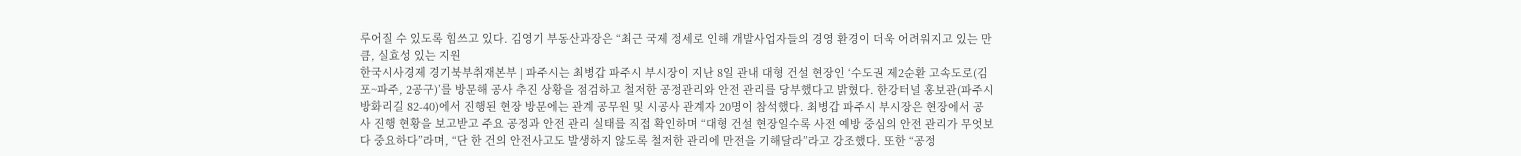루어질 수 있도록 힘쓰고 있다. 김영기 부동산과장은 “최근 국제 정세로 인해 개발사업자들의 경영 환경이 더욱 어려워지고 있는 만큼, 실효성 있는 지원
한국시사경제 경기북부취재본부 | 파주시는 최병갑 파주시 부시장이 지난 8일 관내 대형 건설 현장인 ‘수도권 제2순환 고속도로(김포~파주, 2공구)’를 방문해 공사 추진 상황을 점검하고 철저한 공정관리와 안전 관리를 당부했다고 밝혔다. 한강터널 홍보관(파주시 방화리길 82-40)에서 진행된 현장 방문에는 관계 공무원 및 시공사 관계자 20명이 참석했다. 최병갑 파주시 부시장은 현장에서 공사 진행 현황을 보고받고 주요 공정과 안전 관리 실태를 직접 확인하며 “대형 건설 현장일수록 사전 예방 중심의 안전 관리가 무엇보다 중요하다”라며, “단 한 건의 안전사고도 발생하지 않도록 철저한 관리에 만전을 기해달라”라고 강조했다. 또한 “공정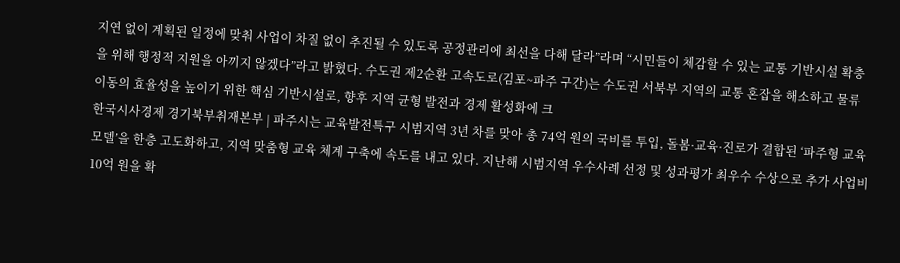지연 없이 계획된 일정에 맞춰 사업이 차질 없이 추진될 수 있도록 공정관리에 최선을 다해 달라”라며 “시민들이 체감할 수 있는 교통 기반시설 확충을 위해 행정적 지원을 아끼지 않겠다”라고 밝혔다. 수도권 제2순환 고속도로(김포~파주 구간)는 수도권 서북부 지역의 교통 혼잡을 해소하고 물류 이동의 효율성을 높이기 위한 핵심 기반시설로, 향후 지역 균형 발전과 경제 활성화에 크
한국시사경제 경기북부취재본부 | 파주시는 교육발전특구 시범지역 3년 차를 맞아 총 74억 원의 국비를 투입, 돌봄·교육·진로가 결합된 ‘파주형 교육 모델’을 한층 고도화하고, 지역 맞춤형 교육 체계 구축에 속도를 내고 있다. 지난해 시범지역 우수사례 선정 및 성과평가 최우수 수상으로 추가 사업비 10억 원을 확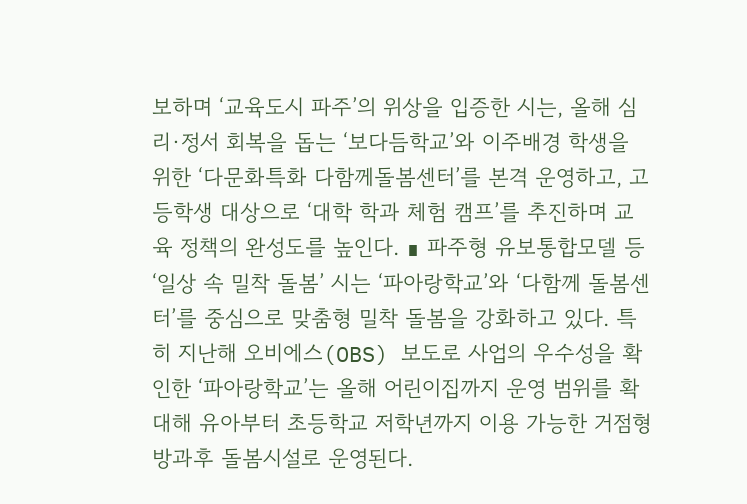보하며 ‘교육도시 파주’의 위상을 입증한 시는, 올해 심리·정서 회복을 돕는 ‘보다듬학교’와 이주배경 학생을 위한 ‘다문화특화 다함께돌봄센터’를 본격 운영하고, 고등학생 대상으로 ‘대학 학과 체험 캠프’를 추진하며 교육 정책의 완성도를 높인다. ∎ 파주형 유보통합모델 등 ‘일상 속 밀착 돌봄’ 시는 ‘파아랑학교’와 ‘다함께 돌봄센터’를 중심으로 맞춤형 밀착 돌봄을 강화하고 있다. 특히 지난해 오비에스(OBS) 보도로 사업의 우수성을 확인한 ‘파아랑학교’는 올해 어린이집까지 운영 범위를 확대해 유아부터 초등학교 저학년까지 이용 가능한 거점형 방과후 돌봄시설로 운영된다.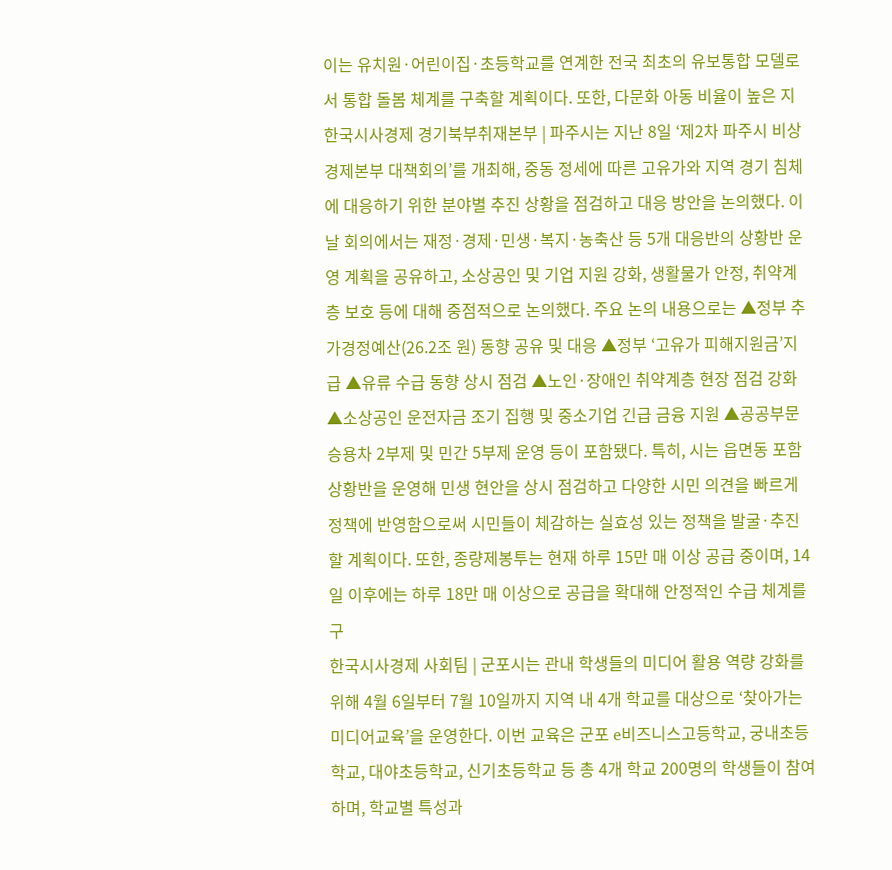이는 유치원·어린이집·초등학교를 연계한 전국 최초의 유보통합 모델로서 통합 돌봄 체계를 구축할 계획이다. 또한, 다문화 아동 비율이 높은 지
한국시사경제 경기북부취재본부 | 파주시는 지난 8일 ‘제2차 파주시 비상경제본부 대책회의’를 개최해, 중동 정세에 따른 고유가와 지역 경기 침체에 대응하기 위한 분야별 추진 상황을 점검하고 대응 방안을 논의했다. 이날 회의에서는 재정·경제·민생·복지·농축산 등 5개 대응반의 상황반 운영 계획을 공유하고, 소상공인 및 기업 지원 강화, 생활물가 안정, 취약계층 보호 등에 대해 중점적으로 논의했다. 주요 논의 내용으로는 ▲정부 추가경정예산(26.2조 원) 동향 공유 및 대응 ▲정부 ‘고유가 피해지원금’지급 ▲유류 수급 동향 상시 점검 ▲노인·장애인 취약계층 현장 점검 강화 ▲소상공인 운전자금 조기 집행 및 중소기업 긴급 금융 지원 ▲공공부문 승용차 2부제 및 민간 5부제 운영 등이 포함됐다. 특히, 시는 읍면동 포함 상황반을 운영해 민생 현안을 상시 점검하고 다양한 시민 의견을 빠르게 정책에 반영함으로써 시민들이 체감하는 실효성 있는 정책을 발굴·추진할 계획이다. 또한, 종량제봉투는 현재 하루 15만 매 이상 공급 중이며, 14일 이후에는 하루 18만 매 이상으로 공급을 확대해 안정적인 수급 체계를 구
한국시사경제 사회팀 | 군포시는 관내 학생들의 미디어 활용 역량 강화를 위해 4월 6일부터 7월 10일까지 지역 내 4개 학교를 대상으로 ‘찾아가는 미디어교육’을 운영한다. 이번 교육은 군포 e비즈니스고등학교, 궁내초등학교, 대야초등학교, 신기초등학교 등 총 4개 학교 200명의 학생들이 참여하며, 학교별 특성과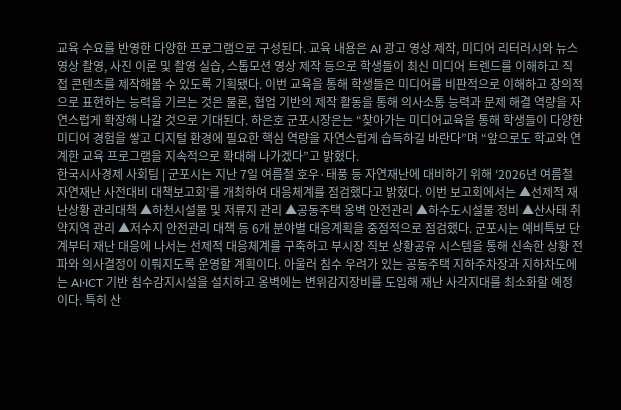교육 수요를 반영한 다양한 프로그램으로 구성된다. 교육 내용은 AI 광고 영상 제작, 미디어 리터러시와 뉴스 영상 촬영, 사진 이론 및 촬영 실습, 스톱모션 영상 제작 등으로 학생들이 최신 미디어 트렌드를 이해하고 직접 콘텐츠를 제작해볼 수 있도록 기획됐다. 이번 교육을 통해 학생들은 미디어를 비판적으로 이해하고 창의적으로 표현하는 능력을 기르는 것은 물론, 협업 기반의 제작 활동을 통해 의사소통 능력과 문제 해결 역량을 자연스럽게 확장해 나갈 것으로 기대된다. 하은호 군포시장은는 “찾아가는 미디어교육을 통해 학생들이 다양한 미디어 경험을 쌓고 디지털 환경에 필요한 핵심 역량을 자연스럽게 습득하길 바란다”며 “앞으로도 학교와 연계한 교육 프로그램을 지속적으로 확대해 나가겠다”고 밝혔다.
한국시사경제 사회팀 | 군포시는 지난 7일 여름철 호우·태풍 등 자연재난에 대비하기 위해 ‘2026년 여름철 자연재난 사전대비 대책보고회’를 개최하여 대응체계를 점검했다고 밝혔다. 이번 보고회에서는 ▲선제적 재난상황 관리대책 ▲하천시설물 및 저류지 관리 ▲공동주택 옹벽 안전관리 ▲하수도시설물 정비 ▲산사태 취약지역 관리 ▲저수지 안전관리 대책 등 6개 분야별 대응계획을 중점적으로 점검했다. 군포시는 예비특보 단계부터 재난 대응에 나서는 선제적 대응체계를 구축하고 부시장 직보 상황공유 시스템을 통해 신속한 상황 전파와 의사결정이 이뤄지도록 운영할 계획이다. 아울러 침수 우려가 있는 공동주택 지하주차장과 지하차도에는 AI·ICT 기반 침수감지시설을 설치하고 옹벽에는 변위감지장비를 도입해 재난 사각지대를 최소화할 예정이다. 특히 산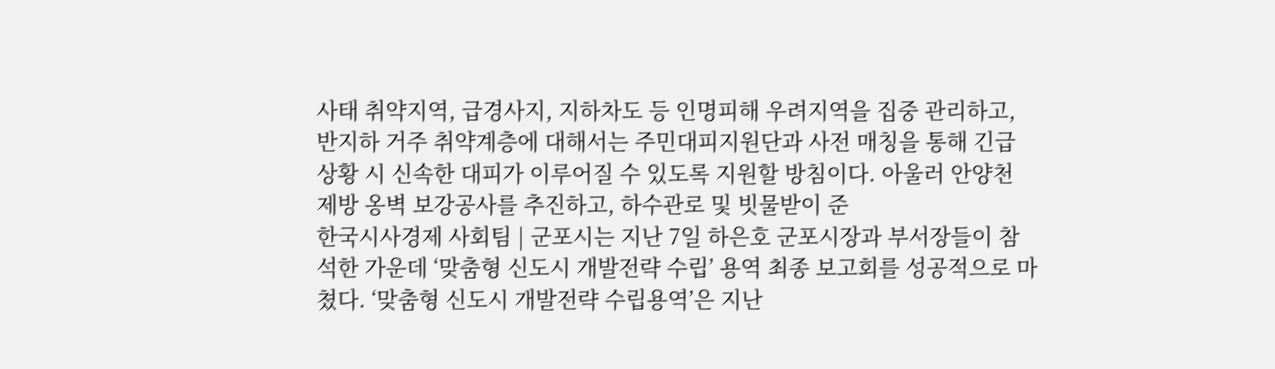사태 취약지역, 급경사지, 지하차도 등 인명피해 우려지역을 집중 관리하고, 반지하 거주 취약계층에 대해서는 주민대피지원단과 사전 매칭을 통해 긴급 상황 시 신속한 대피가 이루어질 수 있도록 지원할 방침이다. 아울러 안양천 제방 옹벽 보강공사를 추진하고, 하수관로 및 빗물받이 준
한국시사경제 사회팀 | 군포시는 지난 7일 하은호 군포시장과 부서장들이 참석한 가운데 ‘맞춤형 신도시 개발전략 수립’ 용역 최종 보고회를 성공적으로 마쳤다. ‘맞춤형 신도시 개발전략 수립용역’은 지난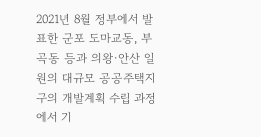2021년 8월 정부에서 발표한 군포 도마교동, 부곡동 등과 의왕·안산 일원의 대규모 공공주택지구의 개발계획 수립 과정에서 기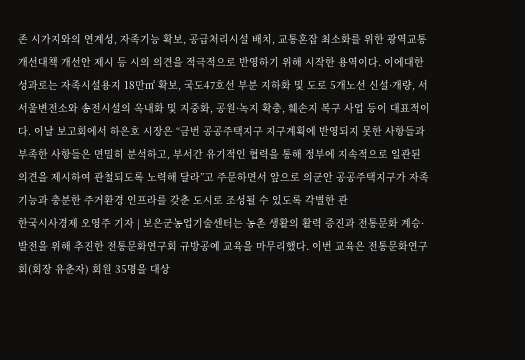존 시가지와의 연계성, 자족기능 확보, 공급처리시설 배치, 교통혼잡 최소화를 위한 광역교통개선대책 개선안 제시 등 시의 의견을 적극적으로 반영하기 위해 시작한 용역이다. 이에대한 성과로는 자족시설용지 18만㎡ 확보, 국도47호선 부분 지하화 및 도로 5개노선 신설·개량, 서서울변전소와 송전시설의 옥내화 및 지중화, 공원·녹지 확충, 훼손지 복구 사업 등이 대표적이다. 이날 보고회에서 하은호 시장은 “금번 공공주택지구 지구계획에 반영되지 못한 사항들과 부족한 사항들은 면밀히 분석하고, 부서간 유기적인 협력을 통해 정부에 지속적으로 일관된 의견을 제시하여 관철되도록 노력해 달라”고 주문하면서 앞으로 의군안 공공주택지구가 자족기능과 충분한 주거환경 인프라를 갖춘 도시로 조성될 수 있도록 각별한 관
한국시사경제 오영주 기자 | 보은군농업기술센터는 농촌 생활의 활력 증진과 전통문화 계승·발전을 위해 추진한 전통문화연구회 규방공예 교육을 마무리했다. 이번 교육은 전통문화연구회(회장 유춘자) 회원 35명을 대상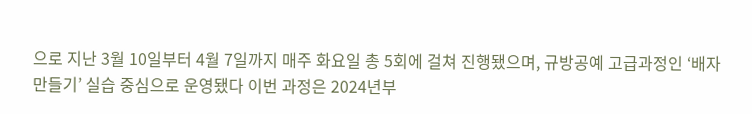으로 지난 3월 10일부터 4월 7일까지 매주 화요일 총 5회에 걸쳐 진행됐으며, 규방공예 고급과정인 ‘배자 만들기’ 실습 중심으로 운영됐다 이번 과정은 2024년부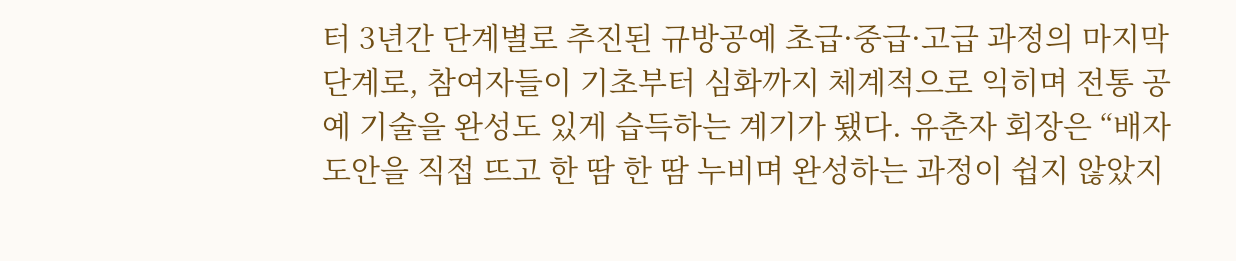터 3년간 단계별로 추진된 규방공예 초급·중급·고급 과정의 마지막 단계로, 참여자들이 기초부터 심화까지 체계적으로 익히며 전통 공예 기술을 완성도 있게 습득하는 계기가 됐다. 유춘자 회장은 “배자 도안을 직접 뜨고 한 땀 한 땀 누비며 완성하는 과정이 쉽지 않았지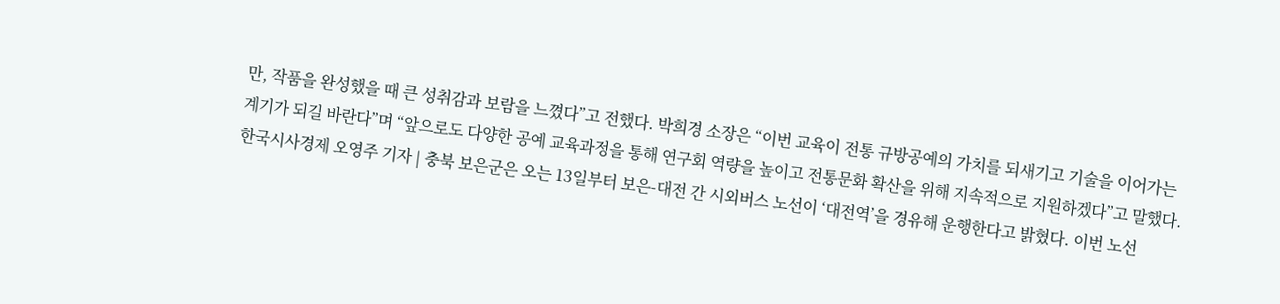만, 작품을 완성했을 때 큰 성취감과 보람을 느꼈다”고 전했다. 박희경 소장은 “이번 교육이 전통 규방공예의 가치를 되새기고 기술을 이어가는 계기가 되길 바란다”며 “앞으로도 다양한 공예 교육과정을 통해 연구회 역량을 높이고 전통문화 확산을 위해 지속적으로 지원하겠다”고 말했다.
한국시사경제 오영주 기자 | 충북 보은군은 오는 13일부터 보은-대전 간 시외버스 노선이 ‘대전역’을 경유해 운행한다고 밝혔다. 이번 노선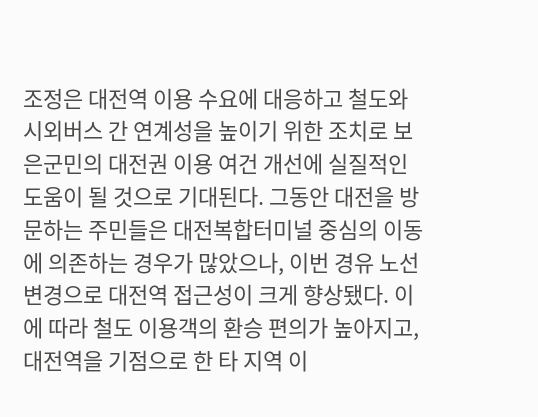조정은 대전역 이용 수요에 대응하고 철도와 시외버스 간 연계성을 높이기 위한 조치로 보은군민의 대전권 이용 여건 개선에 실질적인 도움이 될 것으로 기대된다. 그동안 대전을 방문하는 주민들은 대전복합터미널 중심의 이동에 의존하는 경우가 많았으나, 이번 경유 노선 변경으로 대전역 접근성이 크게 향상됐다. 이에 따라 철도 이용객의 환승 편의가 높아지고, 대전역을 기점으로 한 타 지역 이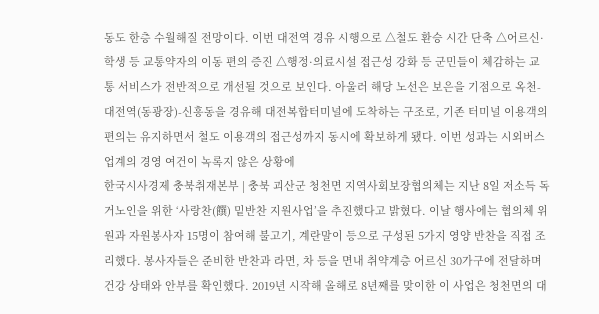동도 한층 수월해질 전망이다. 이번 대전역 경유 시행으로 △철도 환승 시간 단축 △어르신·학생 등 교통약자의 이동 편의 증진 △행정·의료시설 접근성 강화 등 군민들이 체감하는 교통 서비스가 전반적으로 개선될 것으로 보인다. 아울러 해당 노선은 보은을 기점으로 옥천-대전역(동광장)-신흥동을 경유해 대전복합터미널에 도착하는 구조로, 기존 터미널 이용객의 편의는 유지하면서 철도 이용객의 접근성까지 동시에 확보하게 됐다. 이번 성과는 시외버스 업계의 경영 여건이 녹록지 않은 상황에
한국시사경제 충북취재본부 | 충북 괴산군 청천면 지역사회보장협의체는 지난 8일 저소득 독거노인을 위한 ‘사랑찬(饌) 밑반찬 지원사업’을 추진했다고 밝혔다. 이날 행사에는 협의체 위원과 자원봉사자 15명이 참여해 불고기, 계란말이 등으로 구성된 5가지 영양 반찬을 직접 조리했다. 봉사자들은 준비한 반찬과 라면, 차 등을 면내 취약계층 어르신 30가구에 전달하며 건강 상태와 안부를 확인했다. 2019년 시작해 올해로 8년째를 맞이한 이 사업은 청천면의 대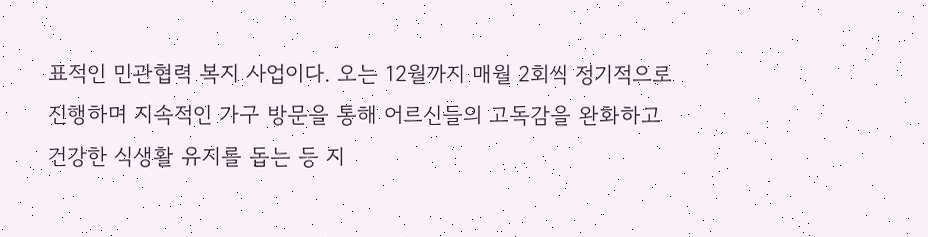표적인 민관협력 복지 사업이다. 오는 12월까지 매월 2회씩 정기적으로 진행하며 지속적인 가구 방문을 통해 어르신들의 고독감을 완화하고 건강한 식생활 유지를 돕는 등 지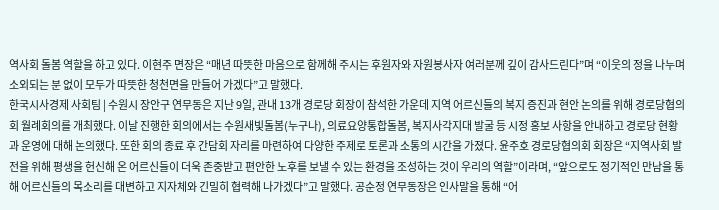역사회 돌봄 역할을 하고 있다. 이현주 면장은 “매년 따뜻한 마음으로 함께해 주시는 후원자와 자원봉사자 여러분께 깊이 감사드린다”며 “이웃의 정을 나누며 소외되는 분 없이 모두가 따뜻한 청천면을 만들어 가겠다”고 말했다.
한국시사경제 사회팀 | 수원시 장안구 연무동은 지난 9일, 관내 13개 경로당 회장이 참석한 가운데 지역 어르신들의 복지 증진과 현안 논의를 위해 경로당협의회 월례회의를 개최했다. 이날 진행한 회의에서는 수원새빛돌봄(누구나), 의료요양통합돌봄, 복지사각지대 발굴 등 시정 홍보 사항을 안내하고 경로당 현황과 운영에 대해 논의했다. 또한 회의 종료 후 간담회 자리를 마련하여 다양한 주제로 토론과 소통의 시간을 가졌다. 윤주호 경로당협의회 회장은 “지역사회 발전을 위해 평생을 헌신해 온 어르신들이 더욱 존중받고 편안한 노후를 보낼 수 있는 환경을 조성하는 것이 우리의 역할”이라며, “앞으로도 정기적인 만남을 통해 어르신들의 목소리를 대변하고 지자체와 긴밀히 협력해 나가겠다”고 말했다. 공순정 연무동장은 인사말을 통해 “어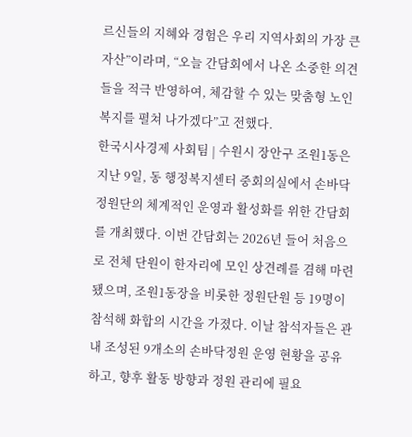르신들의 지혜와 경험은 우리 지역사회의 가장 큰 자산”이라며, “오늘 간담회에서 나온 소중한 의견들을 적극 반영하여, 체감할 수 있는 맞춤형 노인 복지를 펼쳐 나가겠다”고 전했다.
한국시사경제 사회팀 | 수원시 장안구 조원1동은 지난 9일, 동 행정복지센터 중회의실에서 손바닥정원단의 체계적인 운영과 활성화를 위한 간담회를 개최했다. 이번 간담회는 2026년 들어 처음으로 전체 단원이 한자리에 모인 상견례를 겸해 마련됐으며, 조원1동장을 비롯한 정원단원 등 19명이 참석해 화합의 시간을 가졌다. 이날 참석자들은 관내 조성된 9개소의 손바닥정원 운영 현황을 공유하고, 향후 활동 방향과 정원 관리에 필요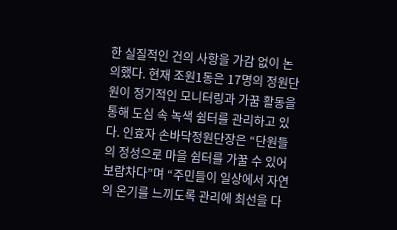한 실질적인 건의 사항을 가감 없이 논의했다. 현재 조원1동은 17명의 정원단원이 정기적인 모니터링과 가꿈 활동을 통해 도심 속 녹색 쉼터를 관리하고 있다. 인효자 손바닥정원단장은 “단원들의 정성으로 마을 쉼터를 가꿀 수 있어 보람차다”며 “주민들이 일상에서 자연의 온기를 느끼도록 관리에 최선을 다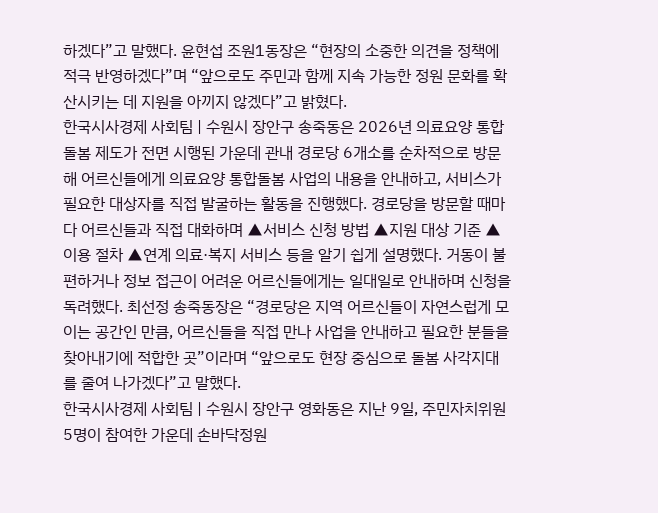하겠다”고 말했다. 윤현섭 조원1동장은 “현장의 소중한 의견을 정책에 적극 반영하겠다”며 “앞으로도 주민과 함께 지속 가능한 정원 문화를 확산시키는 데 지원을 아끼지 않겠다”고 밝혔다.
한국시사경제 사회팀 | 수원시 장안구 송죽동은 2026년 의료요양 통합돌봄 제도가 전면 시행된 가운데 관내 경로당 6개소를 순차적으로 방문해 어르신들에게 의료요양 통합돌봄 사업의 내용을 안내하고, 서비스가 필요한 대상자를 직접 발굴하는 활동을 진행했다. 경로당을 방문할 때마다 어르신들과 직접 대화하며 ▲서비스 신청 방법 ▲지원 대상 기준 ▲이용 절차 ▲연계 의료·복지 서비스 등을 알기 쉽게 설명했다. 거동이 불편하거나 정보 접근이 어려운 어르신들에게는 일대일로 안내하며 신청을 독려했다. 최선정 송죽동장은 “경로당은 지역 어르신들이 자연스럽게 모이는 공간인 만큼, 어르신들을 직접 만나 사업을 안내하고 필요한 분들을 찾아내기에 적합한 곳”이라며 “앞으로도 현장 중심으로 돌봄 사각지대를 줄여 나가겠다”고 말했다.
한국시사경제 사회팀 | 수원시 장안구 영화동은 지난 9일, 주민자치위원 5명이 참여한 가운데 손바닥정원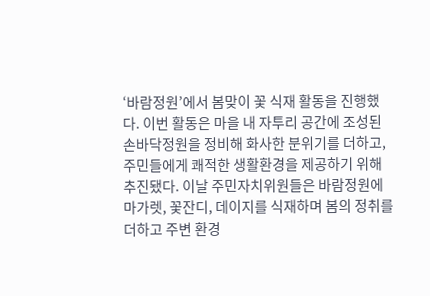‘바람정원’에서 봄맞이 꽃 식재 활동을 진행했다. 이번 활동은 마을 내 자투리 공간에 조성된 손바닥정원을 정비해 화사한 분위기를 더하고, 주민들에게 쾌적한 생활환경을 제공하기 위해 추진됐다. 이날 주민자치위원들은 바람정원에 마가렛, 꽃잔디, 데이지를 식재하며 봄의 정취를 더하고 주변 환경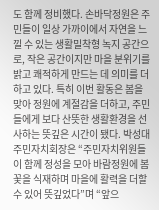도 함께 정비했다. 손바닥정원은 주민들이 일상 가까이에서 자연을 느낄 수 있는 생활밀착형 녹지 공간으로, 작은 공간이지만 마을 분위기를 밝고 쾌적하게 만드는 데 의미를 더하고 있다. 특히 이번 활동은 봄을 맞아 정원에 계절감을 더하고, 주민들에게 보다 산뜻한 생활환경을 선사하는 뜻깊은 시간이 됐다. 박성대 주민자치회장은 “주민자치위원들이 함께 정성을 모아 바람정원에 봄꽃을 식재하며 마을에 활력을 더할 수 있어 뜻깊었다”며 “앞으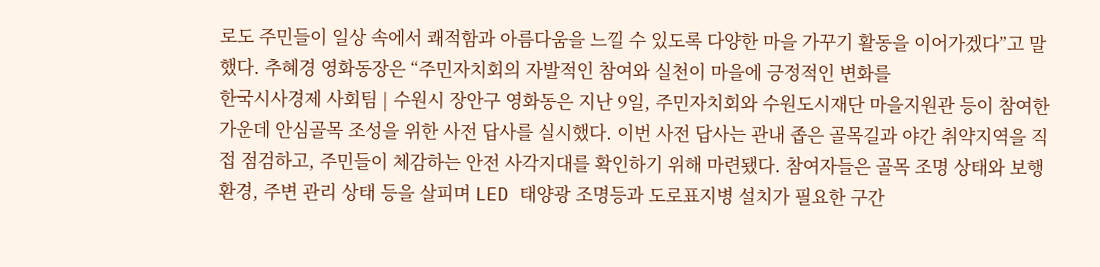로도 주민들이 일상 속에서 쾌적함과 아름다움을 느낄 수 있도록 다양한 마을 가꾸기 활동을 이어가겠다”고 말했다. 추혜경 영화동장은 “주민자치회의 자발적인 참여와 실천이 마을에 긍정적인 변화를
한국시사경제 사회팀 | 수원시 장안구 영화동은 지난 9일, 주민자치회와 수원도시재단 마을지원관 등이 참여한 가운데 안심골목 조성을 위한 사전 답사를 실시했다. 이번 사전 답사는 관내 좁은 골목길과 야간 취약지역을 직접 점검하고, 주민들이 체감하는 안전 사각지대를 확인하기 위해 마련됐다. 참여자들은 골목 조명 상태와 보행 환경, 주변 관리 상태 등을 살피며 LED 태양광 조명등과 도로표지병 설치가 필요한 구간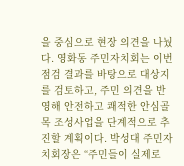을 중심으로 현장 의견을 나눴다. 영화동 주민자치회는 이번 점검 결과를 바탕으로 대상지를 검토하고, 주민 의견을 반영해 안전하고 쾌적한 안심골목 조성사업을 단계적으로 추진할 계획이다. 박성대 주민자치회장은 “주민들이 실제로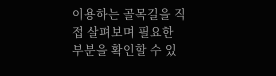이용하는 골목길을 직접 살펴보며 필요한 부분을 확인할 수 있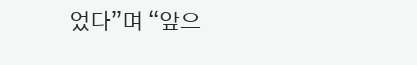었다”며 “앞으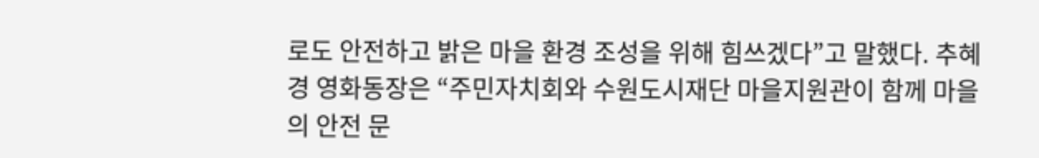로도 안전하고 밝은 마을 환경 조성을 위해 힘쓰겠다”고 말했다. 추혜경 영화동장은 “주민자치회와 수원도시재단 마을지원관이 함께 마을의 안전 문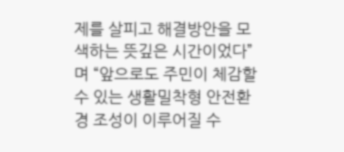제를 살피고 해결방안을 모색하는 뜻깊은 시간이었다”며 “앞으로도 주민이 체감할 수 있는 생활밀착형 안전환경 조성이 이루어질 수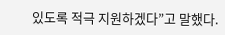있도록 적극 지원하겠다”고 말했다.